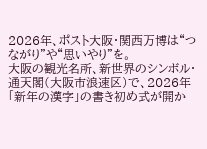2026年、ポスト大阪・関西万博は“つながり”や“思いやり”を。
大阪の観光名所、新世界のシンボル・通天閣(大阪市浪速区)で、2026年「新年の漢字」の書き初め式が開か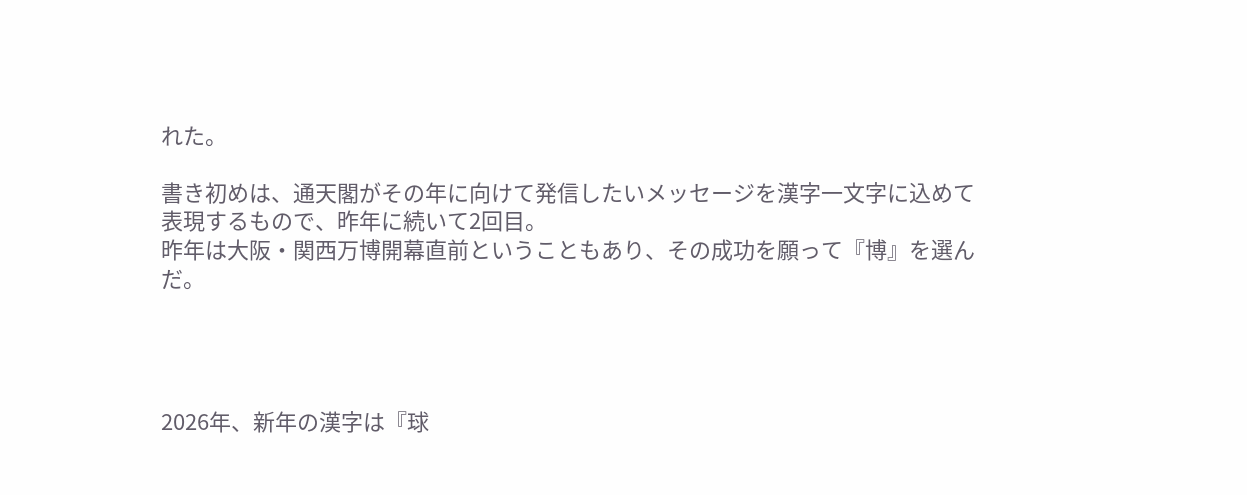れた。

書き初めは、通天閣がその年に向けて発信したいメッセージを漢字一文字に込めて表現するもので、昨年に続いて2回目。
昨年は大阪・関西万博開幕直前ということもあり、その成功を願って『博』を選んだ。




2026年、新年の漢字は『球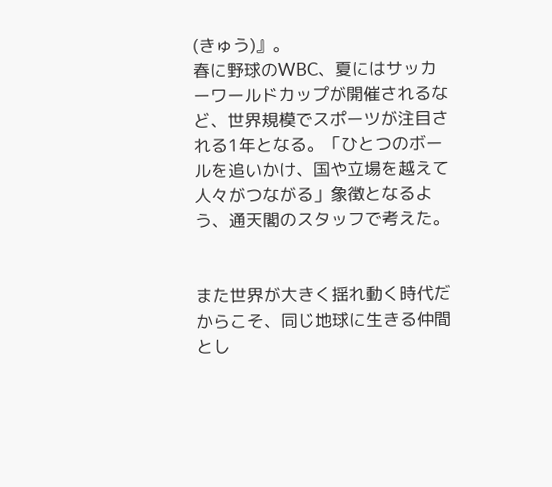(きゅう)』。
春に野球のWBC、夏にはサッカーワールドカップが開催されるなど、世界規模でスポーツが注目される1年となる。「ひとつのボールを追いかけ、国や立場を越えて人々がつながる」象徴となるよう、通天閣のスタッフで考えた。


また世界が大きく揺れ動く時代だからこそ、同じ地球に生きる仲間とし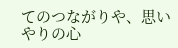てのつながりや、思いやりの心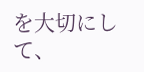を大切にして、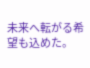未来へ転がる希望も込めた。